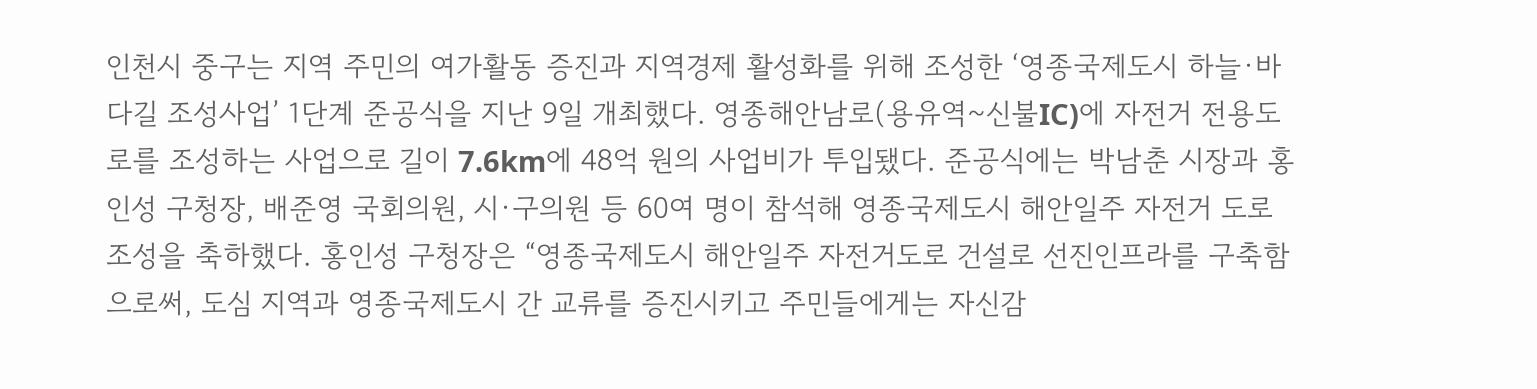인천시 중구는 지역 주민의 여가활동 증진과 지역경제 활성화를 위해 조성한 ‘영종국제도시 하늘·바다길 조성사업’ 1단계 준공식을 지난 9일 개최했다. 영종해안남로(용유역~신불IC)에 자전거 전용도로를 조성하는 사업으로 길이 7.6km에 48억 원의 사업비가 투입됐다. 준공식에는 박남춘 시장과 홍인성 구청장, 배준영 국회의원, 시·구의원 등 60여 명이 참석해 영종국제도시 해안일주 자전거 도로 조성을 축하했다. 홍인성 구청장은 “영종국제도시 해안일주 자전거도로 건설로 선진인프라를 구축함으로써, 도심 지역과 영종국제도시 간 교류를 증진시키고 주민들에게는 자신감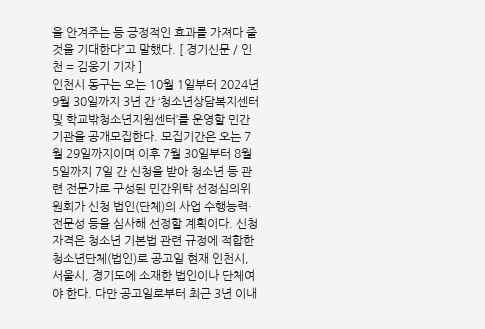을 안겨주는 등 긍정적인 효과를 가져다 줄 것을 기대한다”고 말했다. [ 경기신문 / 인천 = 김웅기 기자 ]
인천시 동구는 오는 10월 1일부터 2024년 9월 30일까지 3년 간 ‘청소년상담복지센터 및 학교밖청소년지원센터’를 운영할 민간기관을 공개모집한다. 모집기간은 오는 7월 29일까지이며 이후 7월 30일부터 8월 5일까지 7일 간 신청을 받아 청소년 등 관련 전문가로 구성된 민간위탁 선정심의위원회가 신청 법인(단체)의 사업 수행능력·전문성 등을 심사해 선정할 계획이다. 신청 자격은 청소년 기본법 관련 규정에 적합한 청소년단체(법인)로 공고일 현재 인천시, 서울시, 경기도에 소재한 법인이나 단체여야 한다. 다만 공고일로부터 최근 3년 이내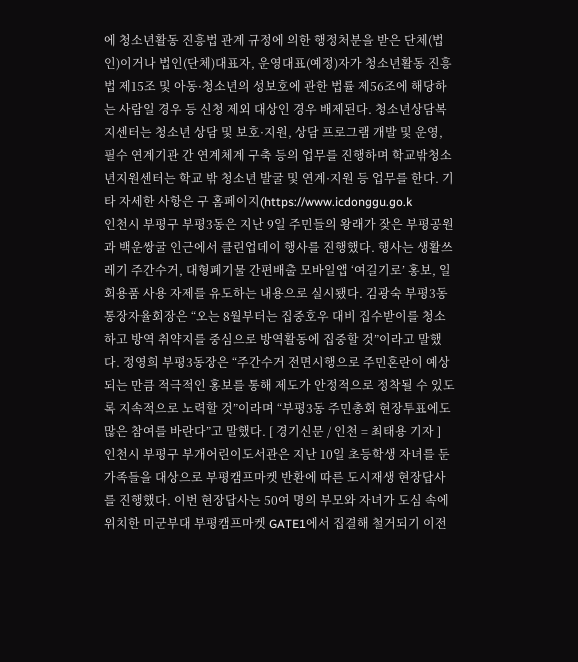에 청소년활동 진흥법 관계 규정에 의한 행정처분을 받은 단체(법인)이거나 법인(단체)대표자, 운영대표(예정)자가 청소년활동 진흥법 제15조 및 아동·청소년의 성보호에 관한 법률 제56조에 해당하는 사람일 경우 등 신청 제외 대상인 경우 배제된다. 청소년상담복지센터는 청소년 상담 및 보호·지원, 상담 프로그램 개발 및 운영, 필수 연계기관 간 연계체계 구축 등의 업무를 진행하며 학교밖청소년지원센터는 학교 밖 청소년 발굴 및 연계·지원 등 업무를 한다. 기타 자세한 사항은 구 홈페이지(https://www.icdonggu.go.k
인천시 부평구 부평3동은 지난 9일 주민들의 왕래가 잦은 부평공원과 백운쌍굴 인근에서 클린업데이 행사를 진행했다. 행사는 생활쓰레기 주간수거, 대형폐기물 간편배출 모바일앱 ‘여길기로’ 홍보, 일회용품 사용 자제를 유도하는 내용으로 실시됐다. 김광숙 부평3동 통장자율회장은 “오는 8월부터는 집중호우 대비 집수받이를 청소하고 방역 취약지를 중심으로 방역활동에 집중할 것”이라고 말했다. 정영희 부평3동장은 “주간수거 전면시행으로 주민혼란이 예상되는 만큼 적극적인 홍보를 통해 제도가 안정적으로 정착될 수 있도록 지속적으로 노력할 것”이라며 “부평3동 주민총회 현장투표에도 많은 참여를 바란다”고 말했다. [ 경기신문 / 인천 = 최태용 기자 ]
인천시 부평구 부개어린이도서관은 지난 10일 초등학생 자녀를 둔 가족들을 대상으로 부평캠프마켓 반환에 따른 도시재생 현장답사를 진행했다. 이번 현장답사는 50여 명의 부모와 자녀가 도심 속에 위치한 미군부대 부평캠프마켓 GATE1에서 집결해 철거되기 이전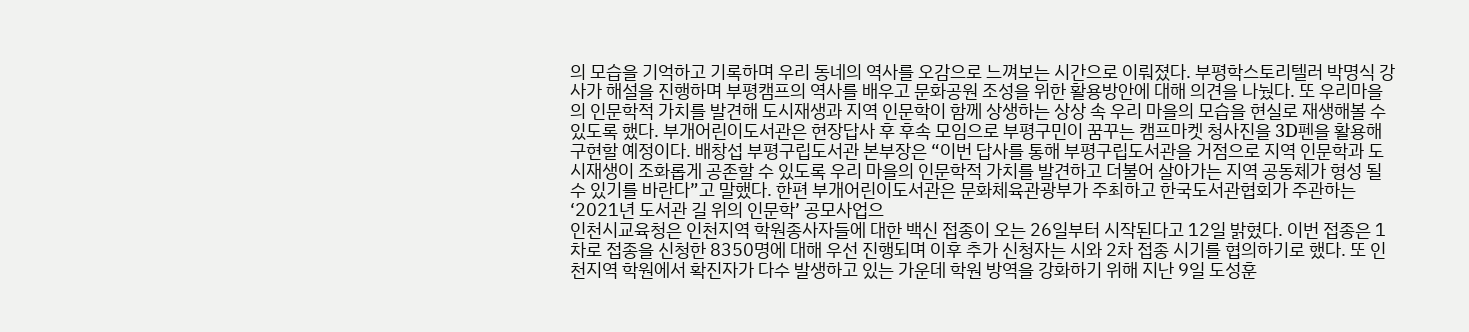의 모습을 기억하고 기록하며 우리 동네의 역사를 오감으로 느껴보는 시간으로 이뤄졌다. 부평학스토리텔러 박명식 강사가 해설을 진행하며 부평캠프의 역사를 배우고 문화공원 조성을 위한 활용방안에 대해 의견을 나눴다. 또 우리마을의 인문학적 가치를 발견해 도시재생과 지역 인문학이 함께 상생하는 상상 속 우리 마을의 모습을 현실로 재생해볼 수 있도록 했다. 부개어린이도서관은 현장답사 후 후속 모임으로 부평구민이 꿈꾸는 캠프마켓 청사진을 3D펜을 활용해 구현할 예정이다. 배창섭 부평구립도서관 본부장은 “이번 답사를 통해 부평구립도서관을 거점으로 지역 인문학과 도시재생이 조화롭게 공존할 수 있도록 우리 마을의 인문학적 가치를 발견하고 더불어 살아가는 지역 공동체가 형성 될 수 있기를 바란다”고 말했다. 한편 부개어린이도서관은 문화체육관광부가 주최하고 한국도서관협회가 주관하는 ‘2021년 도서관 길 위의 인문학’ 공모사업으
인천시교육청은 인천지역 학원종사자들에 대한 백신 접종이 오는 26일부터 시작된다고 12일 밝혔다. 이번 접종은 1차로 접종을 신청한 8350명에 대해 우선 진행되며 이후 추가 신청자는 시와 2차 접종 시기를 협의하기로 했다. 또 인천지역 학원에서 확진자가 다수 발생하고 있는 가운데 학원 방역을 강화하기 위해 지난 9일 도성훈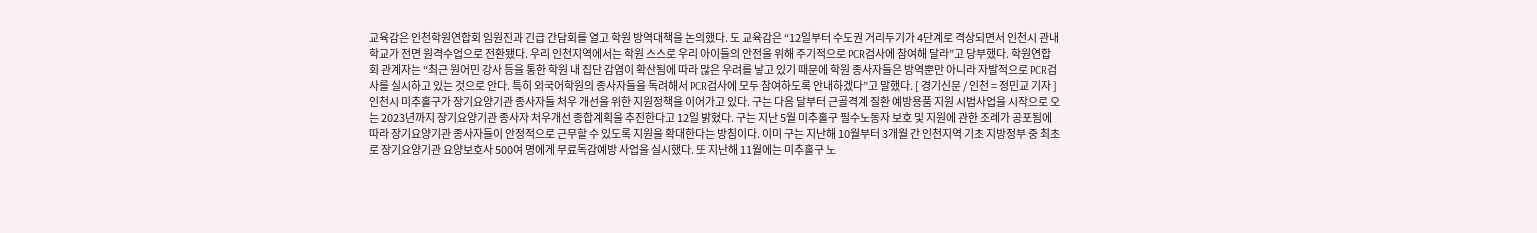교육감은 인천학원연합회 임원진과 긴급 간담회를 열고 학원 방역대책을 논의했다. 도 교육감은 “12일부터 수도권 거리두기가 4단계로 격상되면서 인천시 관내 학교가 전면 원격수업으로 전환됐다. 우리 인천지역에서는 학원 스스로 우리 아이들의 안전을 위해 주기적으로 PCR검사에 참여해 달라”고 당부했다. 학원연합회 관계자는 “최근 원어민 강사 등을 통한 학원 내 집단 감염이 확산됨에 따라 많은 우려를 낳고 있기 때문에 학원 종사자들은 방역뿐만 아니라 자발적으로 PCR검사를 실시하고 있는 것으로 안다. 특히 외국어학원의 종사자들을 독려해서 PCR검사에 모두 참여하도록 안내하겠다”고 말했다. [ 경기신문 / 인천 = 정민교 기자 ]
인천시 미추홀구가 장기요양기관 종사자들 처우 개선을 위한 지원정책을 이어가고 있다. 구는 다음 달부터 근골격계 질환 예방용품 지원 시범사업을 시작으로 오는 2023년까지 장기요양기관 종사자 처우개선 종합계획을 추진한다고 12일 밝혔다. 구는 지난 5월 미추홀구 필수노동자 보호 및 지원에 관한 조례가 공포됨에 따라 장기요양기관 종사자들이 안정적으로 근무할 수 있도록 지원을 확대한다는 방침이다. 이미 구는 지난해 10월부터 3개월 간 인천지역 기초 지방정부 중 최초로 장기요양기관 요양보호사 500여 명에게 무료독감예방 사업을 실시했다. 또 지난해 11월에는 미추홀구 노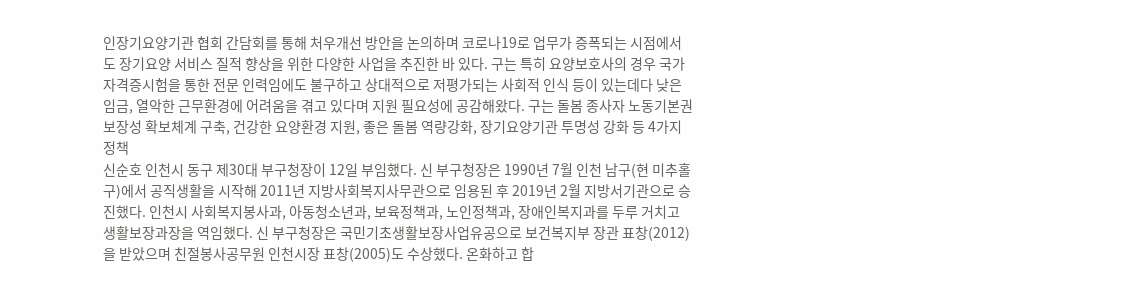인장기요양기관 협회 간담회를 통해 처우개선 방안을 논의하며 코로나19로 업무가 증폭되는 시점에서도 장기요양 서비스 질적 향상을 위한 다양한 사업을 추진한 바 있다. 구는 특히 요양보호사의 경우 국가자격증시험을 통한 전문 인력임에도 불구하고 상대적으로 저평가되는 사회적 인식 등이 있는데다 낮은 임금, 열악한 근무환경에 어려움을 겪고 있다며 지원 필요성에 공감해왔다. 구는 돌봄 종사자 노동기본권 보장성 확보체계 구축, 건강한 요양환경 지원, 좋은 돌봄 역량강화, 장기요양기관 투명성 강화 등 4가지 정책
신순호 인천시 동구 제30대 부구청장이 12일 부임했다. 신 부구청장은 1990년 7월 인천 남구(현 미추홀구)에서 공직생활을 시작해 2011년 지방사회복지사무관으로 임용된 후 2019년 2월 지방서기관으로 승진했다. 인천시 사회복지봉사과, 아동청소년과, 보육정책과, 노인정책과, 장애인복지과를 두루 거치고 생활보장과장을 역임했다. 신 부구청장은 국민기초생활보장사업유공으로 보건복지부 장관 표창(2012)을 받았으며 친절봉사공무원 인천시장 표창(2005)도 수상했다. 온화하고 합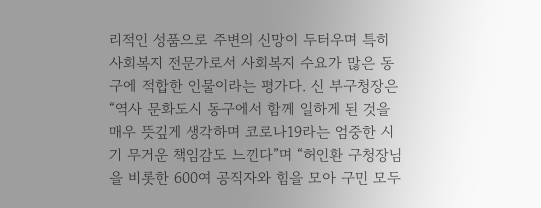리적인 성품으로 주변의 신망이 두터우며 특히 사회복지 전문가로서 사회복지 수요가 많은 동구에 적합한 인물이라는 평가다. 신 부구청장은 “역사 문화도시 동구에서 함께 일하게 된 것을 매우 뜻깊게 생각하며 코로나19라는 엄중한 시기 무거운 책임감도 느낀다”며 “허인환 구청장님을 비롯한 600여 공직자와 힘을 모아 구민 모두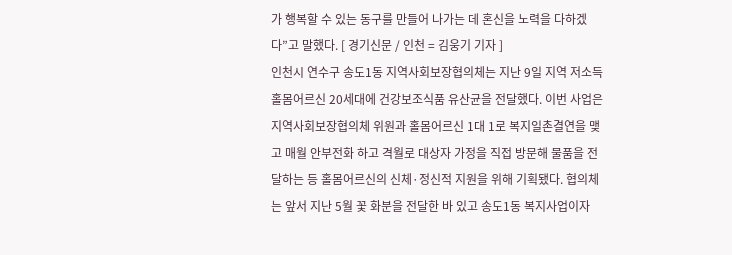가 행복할 수 있는 동구를 만들어 나가는 데 혼신을 노력을 다하겠다”고 말했다. [ 경기신문 / 인천 = 김웅기 기자 ]
인천시 연수구 송도1동 지역사회보장협의체는 지난 9일 지역 저소득 홀몸어르신 20세대에 건강보조식품 유산균을 전달했다. 이번 사업은 지역사회보장협의체 위원과 홀몸어르신 1대 1로 복지일촌결연을 맺고 매월 안부전화 하고 격월로 대상자 가정을 직접 방문해 물품을 전달하는 등 홀몸어르신의 신체·정신적 지원을 위해 기획됐다. 협의체는 앞서 지난 5월 꽃 화분을 전달한 바 있고 송도1동 복지사업이자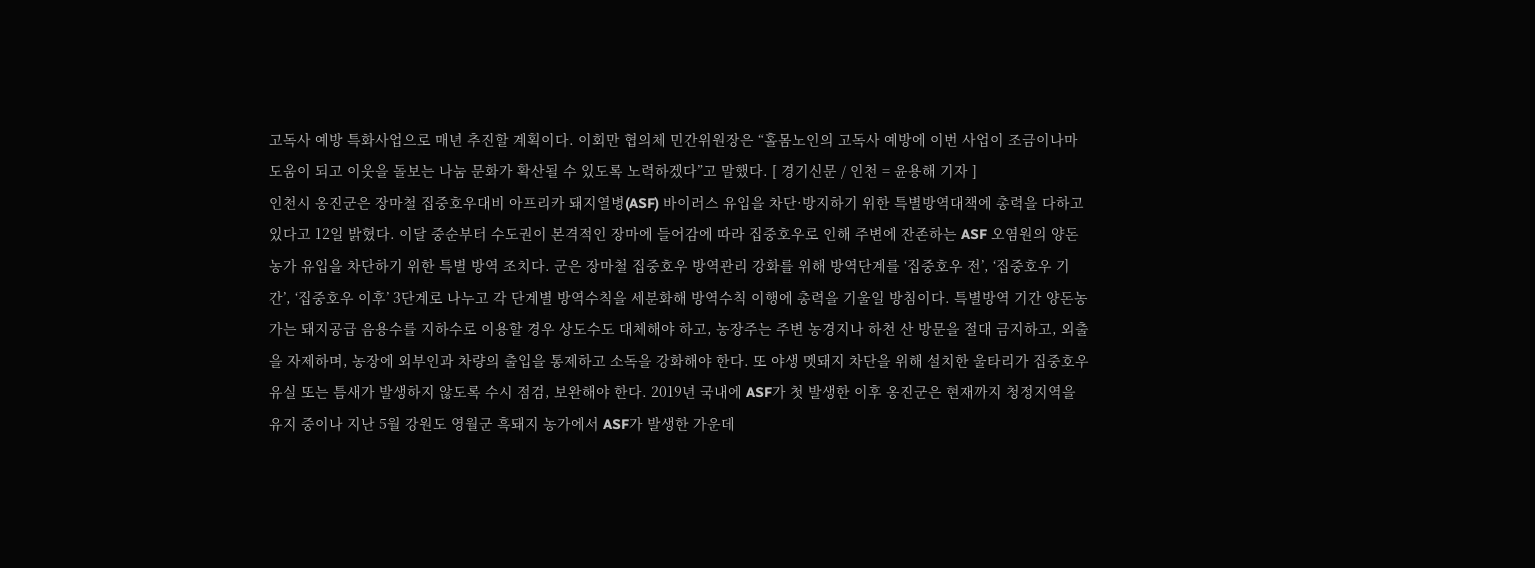고독사 예방 특화사업으로 매년 추진할 계획이다. 이회만 협의체 민간위원장은 “홀몸노인의 고독사 예방에 이번 사업이 조금이나마 도움이 되고 이웃을 돌보는 나눔 문화가 확산될 수 있도록 노력하겠다”고 말했다. [ 경기신문 / 인천 = 윤용해 기자 ]
인천시 옹진군은 장마철 집중호우대비 아프리카 돼지열병(ASF) 바이러스 유입을 차단·방지하기 위한 특별방역대책에 총력을 다하고 있다고 12일 밝혔다. 이달 중순부터 수도권이 본격적인 장마에 들어감에 따라 집중호우로 인해 주변에 잔존하는 ASF 오염원의 양돈농가 유입을 차단하기 위한 특별 방역 조치다. 군은 장마철 집중호우 방역관리 강화를 위해 방역단계를 ‘집중호우 전’, ‘집중호우 기간’, ‘집중호우 이후’ 3단계로 나누고 각 단계별 방역수칙을 세분화해 방역수칙 이행에 총력을 기울일 방침이다. 특별방역 기간 양돈농가는 돼지공급 음용수를 지하수로 이용할 경우 상도수도 대체해야 하고, 농장주는 주변 농경지나 하천 산 방문을 절대 금지하고, 외출을 자제하며, 농장에 외부인과 차량의 출입을 통제하고 소독을 강화해야 한다. 또 야생 멧돼지 차단을 위해 설치한 울타리가 집중호우 유실 또는 틈새가 발생하지 않도록 수시 점검, 보완해야 한다. 2019년 국내에 ASF가 첫 발생한 이후 옹진군은 현재까지 청정지역을 유지 중이나 지난 5월 강원도 영월군 흑돼지 농가에서 ASF가 발생한 가운데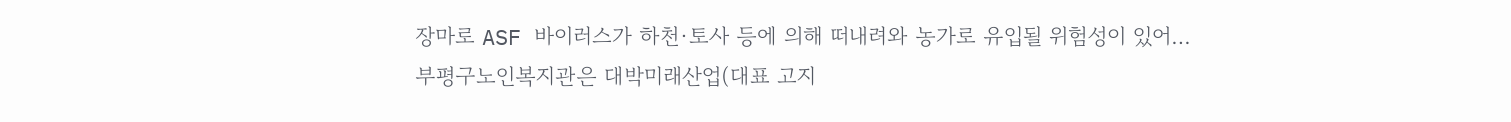장마로 ASF 바이러스가 하천·토사 등에 의해 떠내려와 농가로 유입될 위험성이 있어…
부평구노인복지관은 대박미래산업(대표 고지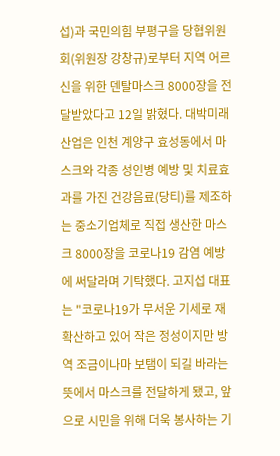섭)과 국민의힘 부평구을 당협위원회(위원장 강창규)로부터 지역 어르신을 위한 덴탈마스크 8000장을 전달받았다고 12일 밝혔다. 대박미래산업은 인천 계양구 효성동에서 마스크와 각종 성인병 예방 및 치료효과를 가진 건강음료(당티)를 제조하는 중소기업체로 직접 생산한 마스크 8000장을 코로나19 감염 예방에 써달라며 기탁했다. 고지섭 대표는 "코로나19가 무서운 기세로 재확산하고 있어 작은 정성이지만 방역 조금이나마 보탬이 되길 바라는 뜻에서 마스크를 전달하게 됐고, 앞으로 시민을 위해 더욱 봉사하는 기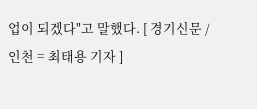업이 되겠다"고 말했다. [ 경기신문 / 인천 = 최태용 기자 ]